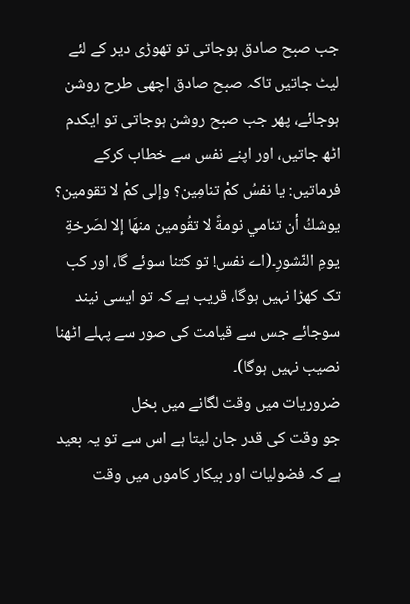جب صبح صادق ہوجاتی تو تھوڑی دیر کے لئے لیٹ جاتیں تاکہ صبح صادق اچھی طرح روشن ہوجائے، پھر جب صبح روشن ہوجاتی تو ایکدم اٹھ جاتیں، اور اپنے نفس سے خطاب کرکے فرماتیں: يا نفسُ كمْ تنامِين؟ وإلى كمْ لا تقومين؟ يوشكُ أن تنامي نومةً لا تقُومين منھَا إلا لصَرخةِ يومِ النّشورِ۔(اے نفس! تو کتنا سوئے گا، اور کب تک کھڑا نہیں ہوگا، قریب ہے کہ تو ایسی نیند سوجائے جس سے قیامت کی صور سے پہلے اٹھنا نصیب نہیں ہوگا)۔
ضروریات میں وقت لگانے میں بخل
جو وقت کی قدر جان لیتا ہے اس سے تو یہ بعید ہے کہ فضولیات اور بیکار کاموں میں وقت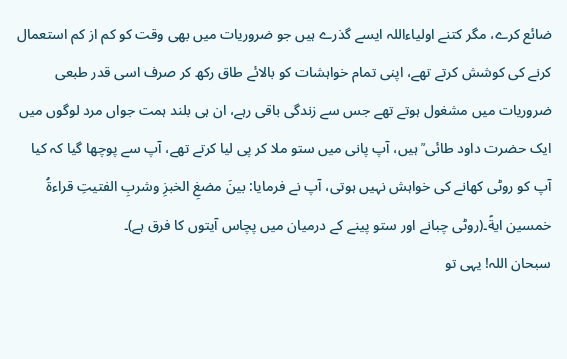ضائع کرے، مگر کتنے اولیاءاللہ ایسے گذرے ہیں جو ضروریات میں بھی وقت کو کم از کم استعمال کرنے کی کوشش کرتے تھے، اپنی تمام خواہشات کو بالائے طاق رکھ کر صرف اسی قدر طبعی ضروریات میں مشغول ہوتے تھے جس سے زندگی باقی رہے، ان ہی بلند ہمت جواں مرد لوگوں میں ایک حضرت داود طائی ؒ ہیں، آپ پانی میں ستو ملا کر پی لیا کرتے تھے، آپ سے پوچھا گیا کہ کیا آپ کو روٹی کھانے کی خواہش نہیں ہوتی، آپ نے فرمایا: بينَ مضغِ الخبزِ وشربِ الفتيتِ قراءةُ خمسين ايةً۔(روٹی چبانے اور ستو پینے کے درمیان میں پچاس آیتوں کا فرق ہے)۔
سبحان اللہ! یہی تو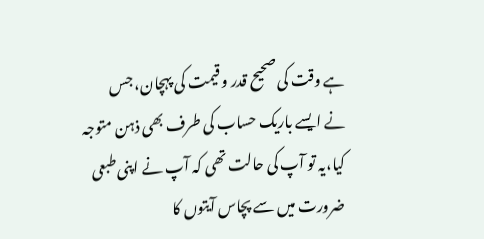ہے وقت کی صحیح قدر و قیمت کی پہچان، جس نے ایسے باریک حساب کی طرف بھی ذہن متوجہ کیا،یہ تو آپ کی حالت تھی کہ آپ نے اپنی طبعی ضرورت میں سے پچاس آیتوں کا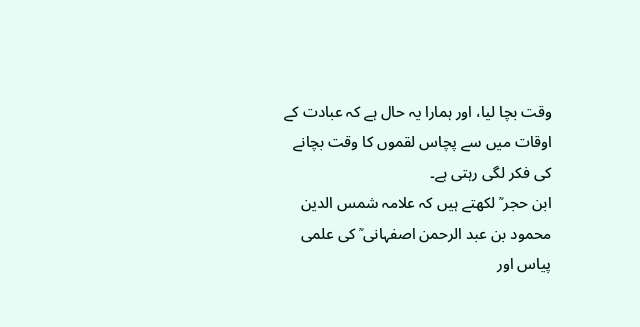وقت بچا لیا، اور ہمارا یہ حال ہے کہ عبادت کے اوقات میں سے پچاس لقموں کا وقت بچانے کی فکر لگی رہتی ہے۔
ابن حجر ؒ لکھتے ہیں کہ علامہ شمس الدین محمود بن عبد الرحمن اصفہانی ؒ کی علمی پیاس اور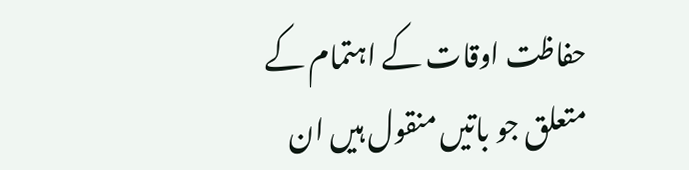حفاظت اوقات کے اہتمام کے متعلق جو باتیں منقول ہیں ان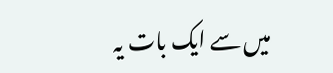میں سے ایک بات یہ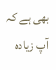بھی ہے کہ آپ زیادہ